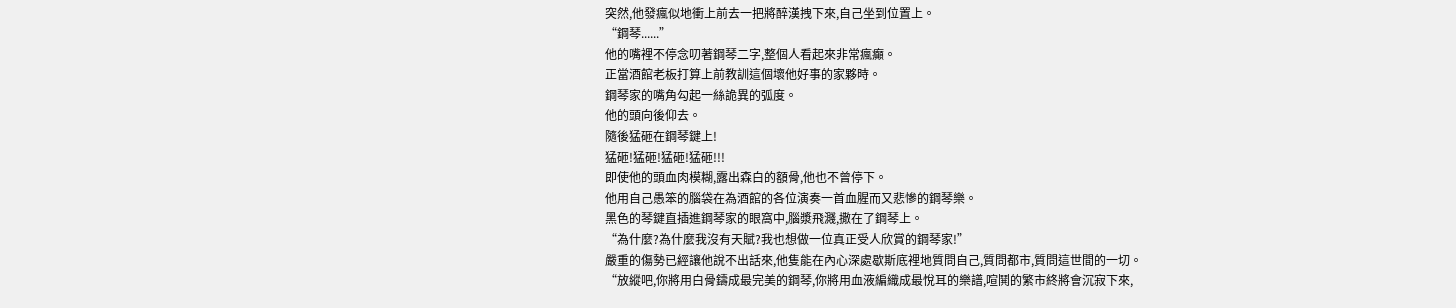突然,他發瘋似地衝上前去一把將醉漢拽下來,自己坐到位置上。
“鋼琴......”
他的嘴裡不停念叨著鋼琴二字,整個人看起來非常瘋癲。
正當酒館老板打算上前教訓這個壞他好事的家夥時。
鋼琴家的嘴角勾起一絲詭異的弧度。
他的頭向後仰去。
隨後猛砸在鋼琴鍵上!
猛砸!猛砸!猛砸!猛砸!!!
即使他的頭血肉模糊,露出森白的額骨,他也不曾停下。
他用自己愚笨的腦袋在為酒館的各位演奏一首血腥而又悲慘的鋼琴樂。
黑色的琴鍵直插進鋼琴家的眼窩中,腦漿飛濺,撒在了鋼琴上。
“為什麼?為什麼我沒有天賦?我也想做一位真正受人欣賞的鋼琴家!”
嚴重的傷勢已經讓他說不出話來,他隻能在內心深處歇斯底裡地質問自己,質問都市,質問這世間的一切。
“放縱吧,你將用白骨鑄成最完美的鋼琴,你將用血液編織成最悅耳的樂譜,喧鬨的繁市終將會沉寂下來,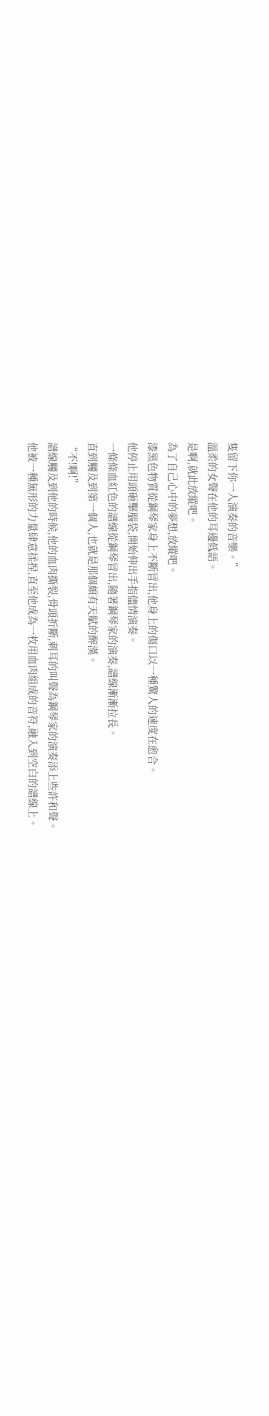隻留下你一人演奏的音樂。”
溫柔的女聲在他的耳邊低語。
是啊,就此放縱吧。
為了自己心中的夢想,放縱吧。
漆黑色物質從鋼琴家身上不斷冒出,他身上的傷口以一種驚人的速度在愈合。
他停止用頭砸擊腦袋,開始伸出手指儘情演奏。
一條條血紅色的譜線從鋼琴冒出,隨著鋼琴家的演奏,譜線漸漸拉長。
直到觸及到第一個人,也就是那個頗有天賦的醉漢。
“不!啊!”
譜線觸及到他的時候,他的血肉撕裂,骨頭折斷,刺耳的叫聲為鋼琴家的演奏添上些許和聲。
他被一種無形的力量肆意揉捏,直至他成為一枚用血肉組成的音符,融入到空白的譜線上。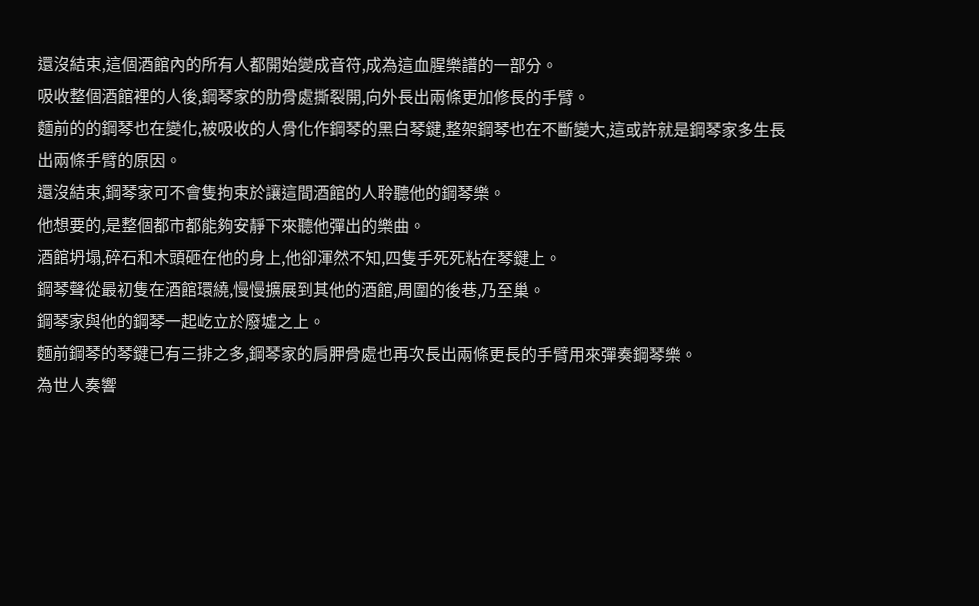還沒結束,這個酒館內的所有人都開始變成音符,成為這血腥樂譜的一部分。
吸收整個酒館裡的人後,鋼琴家的肋骨處撕裂開,向外長出兩條更加修長的手臂。
麵前的的鋼琴也在變化,被吸收的人骨化作鋼琴的黑白琴鍵,整架鋼琴也在不斷變大,這或許就是鋼琴家多生長出兩條手臂的原因。
還沒結束,鋼琴家可不會隻拘束於讓這間酒館的人聆聽他的鋼琴樂。
他想要的,是整個都市都能夠安靜下來聽他彈出的樂曲。
酒館坍塌,碎石和木頭砸在他的身上,他卻渾然不知,四隻手死死粘在琴鍵上。
鋼琴聲從最初隻在酒館環繞,慢慢擴展到其他的酒館,周圍的後巷,乃至巢。
鋼琴家與他的鋼琴一起屹立於廢墟之上。
麵前鋼琴的琴鍵已有三排之多,鋼琴家的肩胛骨處也再次長出兩條更長的手臂用來彈奏鋼琴樂。
為世人奏響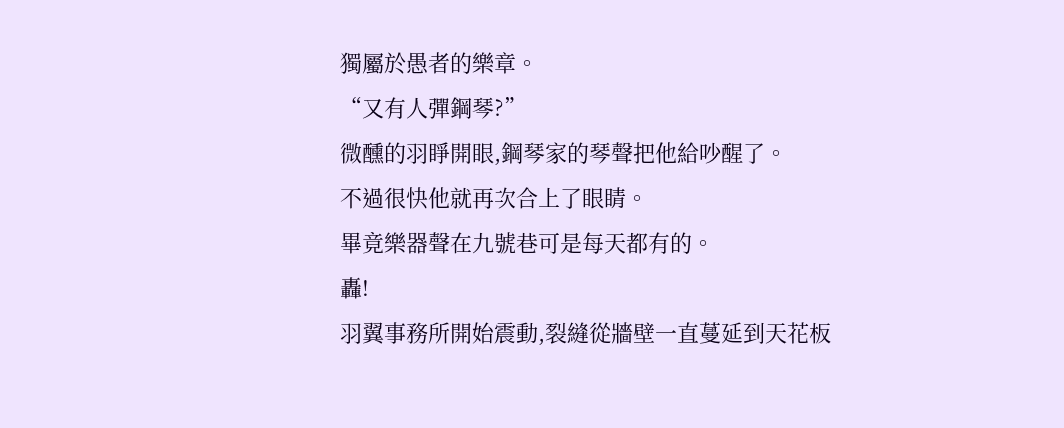獨屬於愚者的樂章。
“又有人彈鋼琴?”
微醺的羽睜開眼,鋼琴家的琴聲把他給吵醒了。
不過很快他就再次合上了眼睛。
畢竟樂器聲在九號巷可是每天都有的。
轟!
羽翼事務所開始震動,裂縫從牆壁一直蔓延到天花板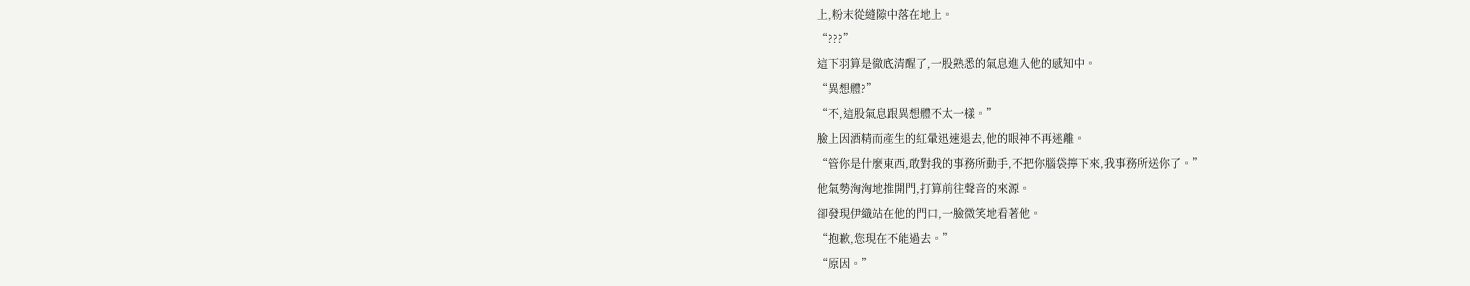上,粉末從縫隙中落在地上。
“???”
這下羽算是徹底清醒了,一股熟悉的氣息進入他的感知中。
“異想體?”
“不,這股氣息跟異想體不太一樣。”
臉上因酒精而產生的紅暈迅速退去,他的眼神不再迷離。
“管你是什麼東西,敢對我的事務所動手,不把你腦袋擰下來,我事務所送你了。”
他氣勢洶洶地推開門,打算前往聲音的來源。
卻發現伊織站在他的門口,一臉微笑地看著他。
“抱歉,您現在不能過去。”
“原因。”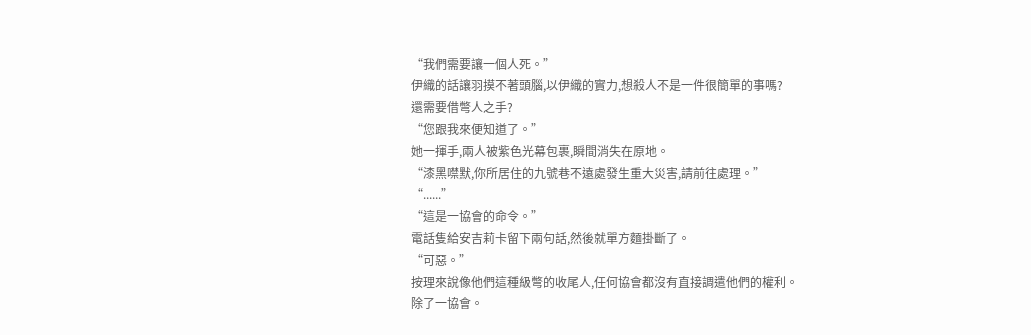“我們需要讓一個人死。”
伊織的話讓羽摸不著頭腦,以伊織的實力,想殺人不是一件很簡單的事嗎?
還需要借彆人之手?
“您跟我來便知道了。”
她一揮手,兩人被紫色光幕包裹,瞬間消失在原地。
“漆黑噤默,你所居住的九號巷不遠處發生重大災害,請前往處理。”
“......”
“這是一協會的命令。”
電話隻給安吉莉卡留下兩句話,然後就單方麵掛斷了。
“可惡。”
按理來說像他們這種級彆的收尾人,任何協會都沒有直接調遣他們的權利。
除了一協會。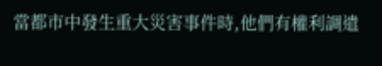當都市中發生重大災害事件時,他們有權利調遣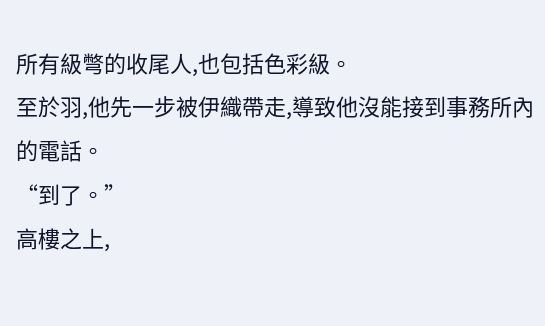所有級彆的收尾人,也包括色彩級。
至於羽,他先一步被伊織帶走,導致他沒能接到事務所內的電話。
“到了。”
高樓之上,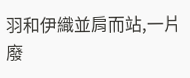羽和伊織並肩而站,一片廢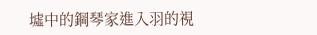墟中的鋼琴家進入羽的視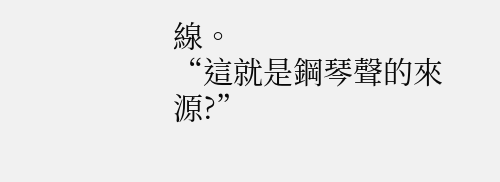線。
“這就是鋼琴聲的來源?”